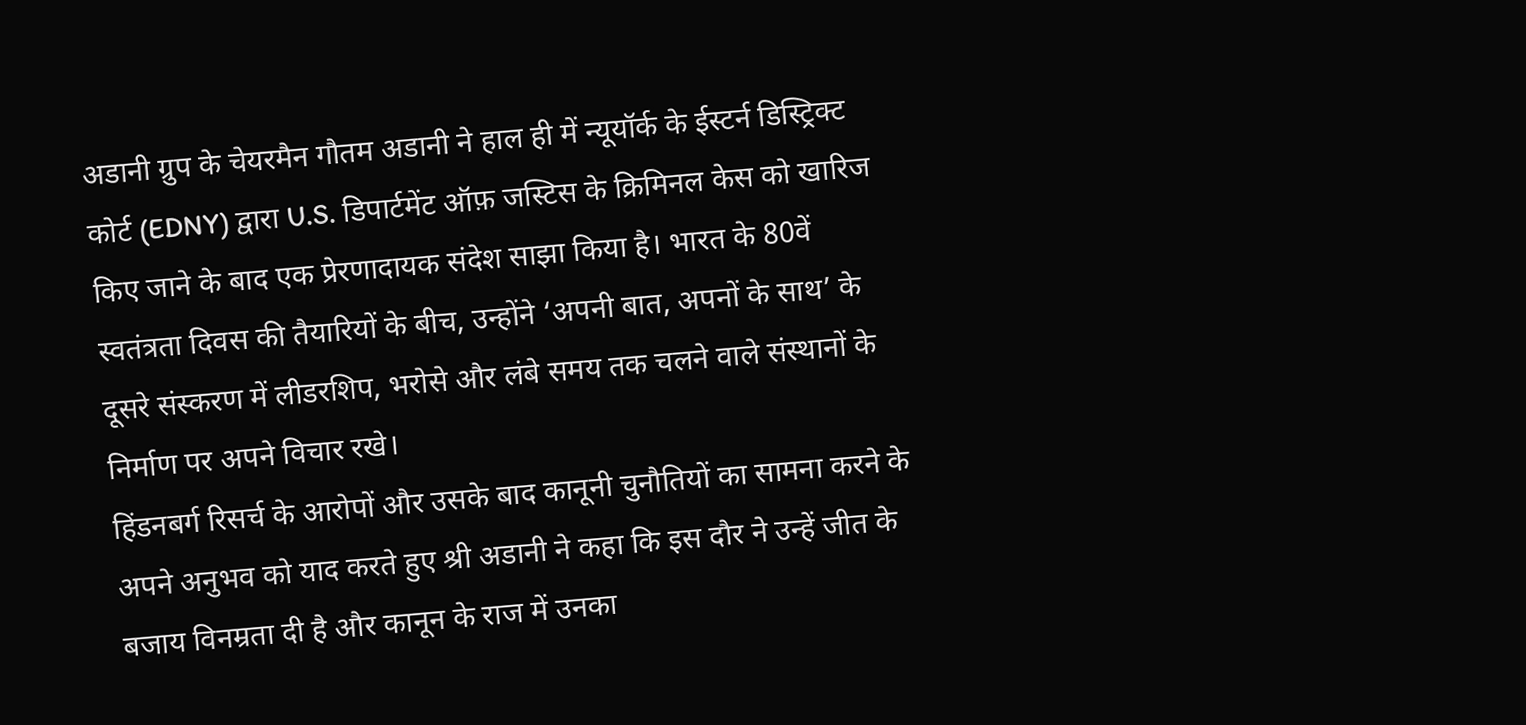अडानी ग्रुप के चेयरमैन गौतम अडानी ने हाल ही में न्यूयॉर्क के ईस्टर्न डिस्ट्रिक्ट कोर्ट (EDNY) द्वारा U.S. डिपार्टमेंट ऑफ़ जस्टिस के क्रिमिनल केस को खारिज किए जाने के बाद एक प्रेरणादायक संदेश साझा किया है। भारत के 80वें स्वतंत्रता दिवस की तैयारियों के बीच, उन्होंने ‘अपनी बात, अपनों के साथ’ के दूसरे संस्करण में लीडरशिप, भरोसे और लंबे समय तक चलने वाले संस्थानों के निर्माण पर अपने विचार रखे।
हिंडनबर्ग रिसर्च के आरोपों और उसके बाद कानूनी चुनौतियों का सामना करने के अपने अनुभव को याद करते हुए श्री अडानी ने कहा कि इस दौर ने उन्हें जीत के बजाय विनम्रता दी है और कानून के राज में उनका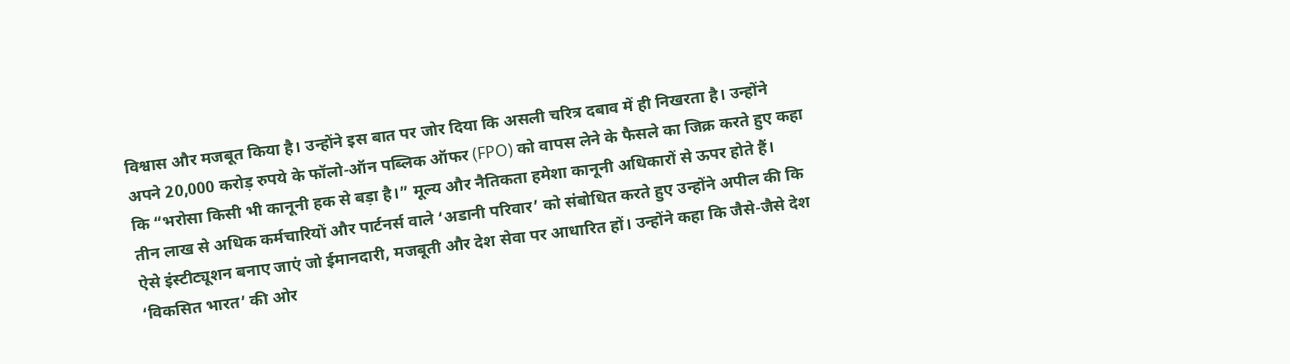विश्वास और मजबूत किया है। उन्होंने इस बात पर जोर दिया कि असली चरित्र दबाव में ही निखरता है। उन्होंने अपने 20,000 करोड़ रुपये के फॉलो-ऑन पब्लिक ऑफर (FPO) को वापस लेने के फैसले का जिक्र करते हुए कहा कि “भरोसा किसी भी कानूनी हक से बड़ा है।” मूल्य और नैतिकता हमेशा कानूनी अधिकारों से ऊपर होते हैं।
तीन लाख से अधिक कर्मचारियों और पार्टनर्स वाले ‘अडानी परिवार’ को संबोधित करते हुए उन्होंने अपील की कि ऐसे इंस्टीट्यूशन बनाए जाएं जो ईमानदारी, मजबूती और देश सेवा पर आधारित हों। उन्होंने कहा कि जैसे-जैसे देश ‘विकसित भारत’ की ओर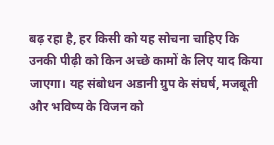बढ़ रहा है, हर किसी को यह सोचना चाहिए कि उनकी पीढ़ी को किन अच्छे कामों के लिए याद किया जाएगा। यह संबोधन अडानी ग्रुप के संघर्ष, मजबूती और भविष्य के विजन को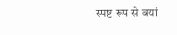स्पष्ट रूप से बयां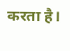करता है।